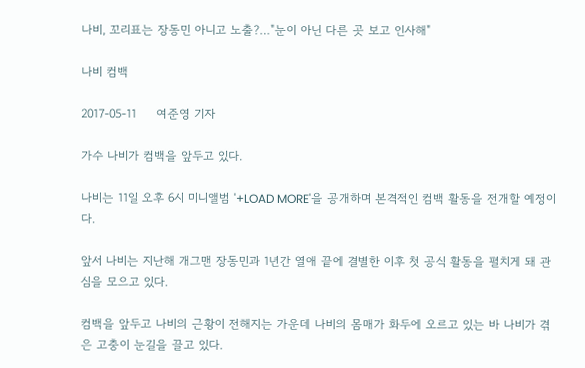나비, 꼬리표는 장동민 아니고 노출?…"눈이 아닌 다른 곳 보고 인사해"

나비 컴백

2017-05-11     여준영 기자

가수 나비가 컴백을 앞두고 있다.

나비는 11일 오후 6시 미니앨범 '+LOAD MORE'을 공개하며 본격적인 컴백 활동을 전개할 예정이다.

앞서 나비는 지난해 개그맨 장동민과 1년간 열애 끝에 결별한 이후 첫 공식 활동을 펼치게 돼 관심을 모으고 있다.

컴백을 앞두고 나비의 근황이 전해지는 가운데 나비의 몸매가 화두에 오르고 있는 바 나비가 겪은 고충이 눈길을 끌고 있다.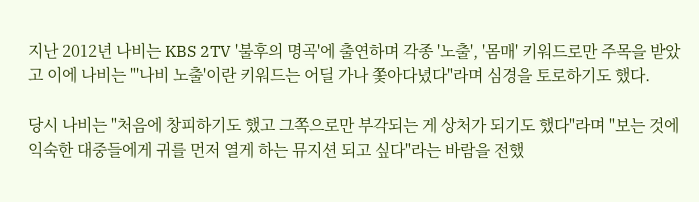지난 2012년 나비는 KBS 2TV '불후의 명곡'에 출연하며 각종 '노출', '몸매' 키워드로만 주목을 받았고 이에 나비는 "'나비 노출'이란 키워드는 어딜 가나 쫓아다녔다"라며 심경을 토로하기도 했다.

당시 나비는 "처음에 창피하기도 했고 그쪽으로만 부각되는 게 상처가 되기도 했다"라며 "보는 것에 익숙한 대중들에게 귀를 먼저 열게 하는 뮤지션 되고 싶다"라는 바람을 전했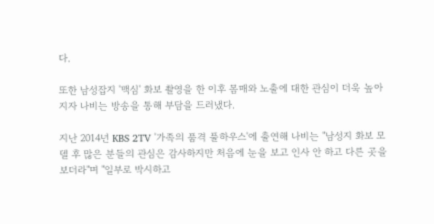다.

또한 남성잡지 '맥심' 화보 촬영을 한 이후 몸매와 노출에 대한 관심이 더욱 높아지자 나비는 방송을 통해 부담을 드러냈다.

지난 2014년 KBS 2TV '가족의 품격 풀하우스'에 출연해 나비는 "남성지 화보 모델 후 많은 분들의 관심은 감사하지만 처음에 눈을 보고 인사 안 하고 다른 곳을 보더라"며 "일부로 박시하고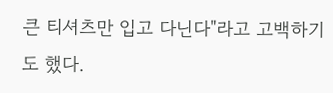큰 티셔츠만 입고 다닌다"라고 고백하기도 했다.